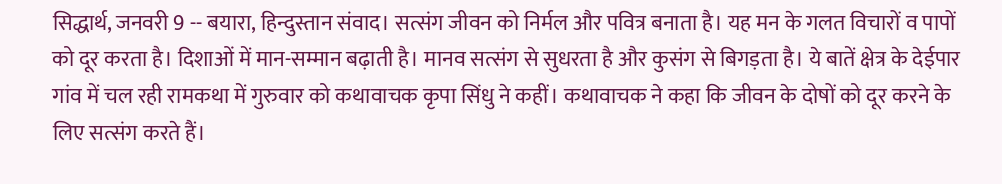सिद्धार्थ, जनवरी 9 -- बयारा, हिन्दुस्तान संवाद। सत्संग जीवन को निर्मल और पवित्र बनाता है। यह मन के गलत विचारों व पापों को दूर करता है। दिशाओं में मान-सम्मान बढ़ाती है। मानव सत्संग से सुधरता है और कुसंग से बिगड़ता है। ये बातें क्षेत्र के देईपार गांव में चल रही रामकथा में गुरुवार को कथावाचक कृपा सिंधु ने कहीं। कथावाचक ने कहा कि जीवन के दोषों को दूर करने के लिए सत्संग करते हैं।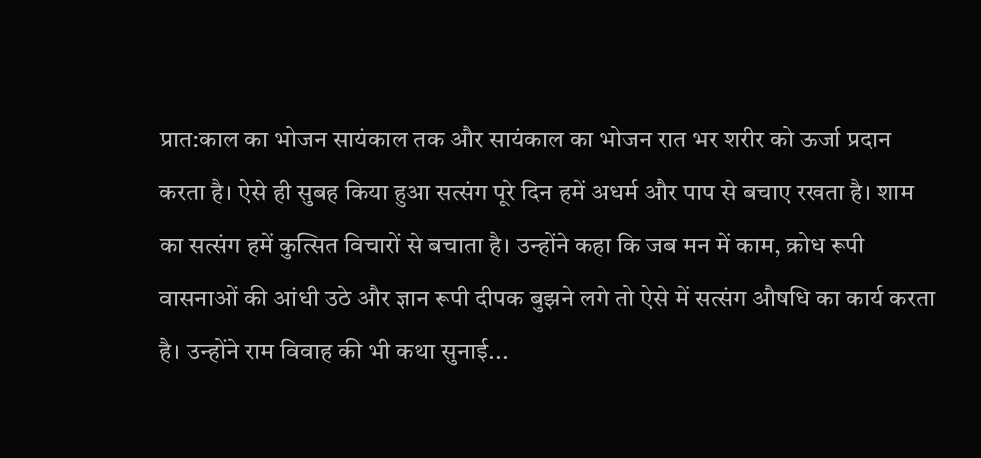प्रात:काल का भोजन सायंकाल तक और सायंकाल का भोजन रात भर शरीर को ऊर्जा प्रदान करता है। ऐसे ही सुबह किया हुआ सत्संग पूरे दिन हमें अधर्म और पाप से बचाए रखता है। शाम का सत्संग हमें कुत्सित विचारों से बचाता है। उन्होंने कहा कि जब मन में काम, क्रोध रूपी वासनाओं की आंधी उठे और ज्ञान रूपी दीपक बुझने लगे तो ऐसे में सत्संग औषधि का कार्य करता है। उन्होंने राम विवाह की भी कथा सुनाई...